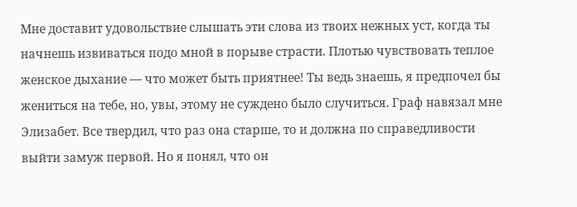Мне доставит удовольствие слышать эти слова из твоих нежных уст, когда ты начнешь извиваться подо мной в порыве страсти. Плотью чувствовать теплое женское дыхание — что может быть приятнее! Ты ведь знаешь, я предпочел бы жениться на тебе, но, увы, этому не суждено было случиться. Граф навязал мне Элизабет. Все твердил, что раз она старше, то и должна по справедливости выйти замуж первой. Но я понял, что он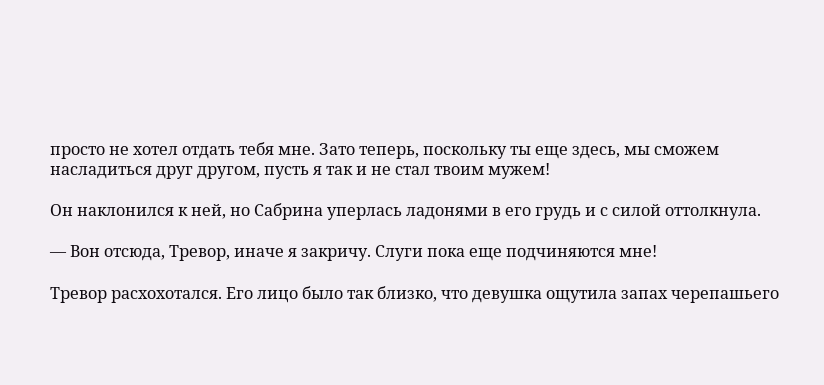просто не хотел отдать тебя мне. Зато теперь, поскольку ты еще здесь, мы сможем насладиться друг другом, пусть я так и не стал твоим мужем!

Он наклонился к ней, но Сабрина уперлась ладонями в его грудь и с силой оттолкнула.

— Вон отсюда, Тревор, иначе я закричу. Слуги пока еще подчиняются мне!

Тревор расхохотался. Его лицо было так близко, что девушка ощутила запах черепашьего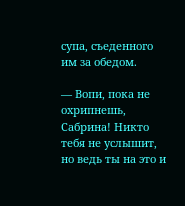супа, съеденного им за обедом.

— Вопи, пока не охрипнешь, Сабрина! Никто тебя не услышит, но ведь ты на это и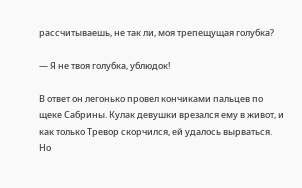рассчитываешь, не так ли, моя трепещущая голубка?

— Я не твоя голубка, ублюдок!

В ответ он легонько провел кончиками пальцев по щеке Сабрины. Кулак девушки врезался ему в живот, и как только Тревор скорчился, ей удалось вырваться. Но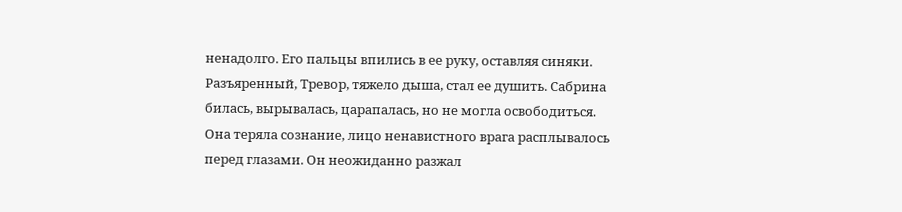ненадолго. Его пальцы впились в ее руку, оставляя синяки. Разъяренный, Тревор, тяжело дыша, стал ее душить. Сабрина билась, вырывалась, царапалась, но не могла освободиться. Она теряла сознание, лицо ненавистного врага расплывалось перед глазами. Он неожиданно разжал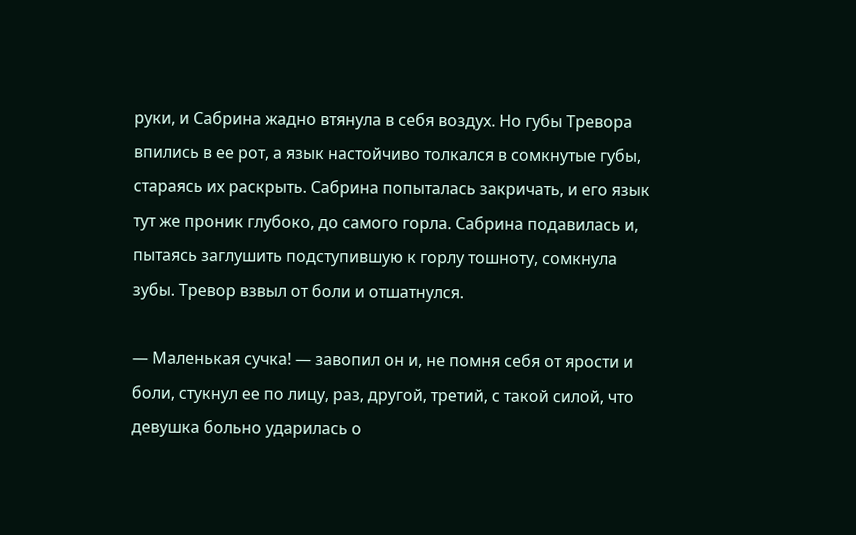руки, и Сабрина жадно втянула в себя воздух. Но губы Тревора впились в ее рот, а язык настойчиво толкался в сомкнутые губы, стараясь их раскрыть. Сабрина попыталась закричать, и его язык тут же проник глубоко, до самого горла. Сабрина подавилась и, пытаясь заглушить подступившую к горлу тошноту, сомкнула зубы. Тревор взвыл от боли и отшатнулся.

— Маленькая сучка! — завопил он и, не помня себя от ярости и боли, стукнул ее по лицу, раз, другой, третий, с такой силой, что девушка больно ударилась о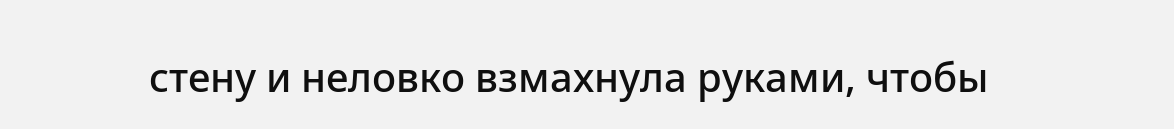стену и неловко взмахнула руками, чтобы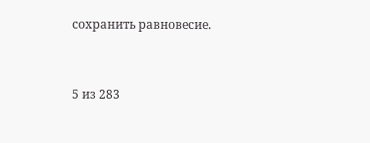сохранить равновесие.



5 из 283